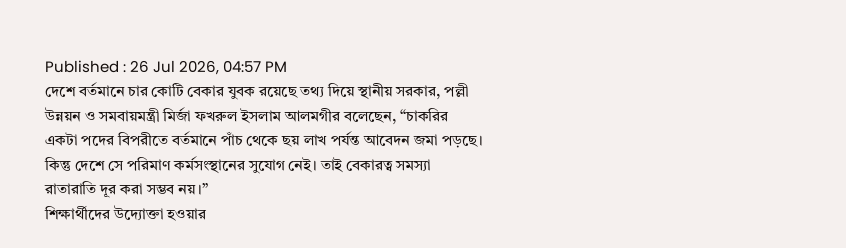Published : 26 Jul 2026, 04:57 PM
দেশে বর্তমানে চার কোটি বেকার যুবক রয়েছে তথ্য দিয়ে স্থানীয় সরকার, পল্লী উন্নয়ন ও সমবায়মন্ত্রী মির্জা ফখরুল ইসলাম আলমগীর বলেছেন, “চাকরির একটা পদের বিপরীতে বর্তমানে পাঁচ থেকে ছয় লাখ পর্যন্ত আবেদন জমা পড়ছে।
কিন্তু দেশে সে পরিমাণ কর্মসংস্থানের সুযোগ নেই। তাই বেকারত্ব সমস্যা রাতারাতি দূর করা সম্ভব নয়।”
শিক্ষার্থীদের উদ্যোক্তা হওয়ার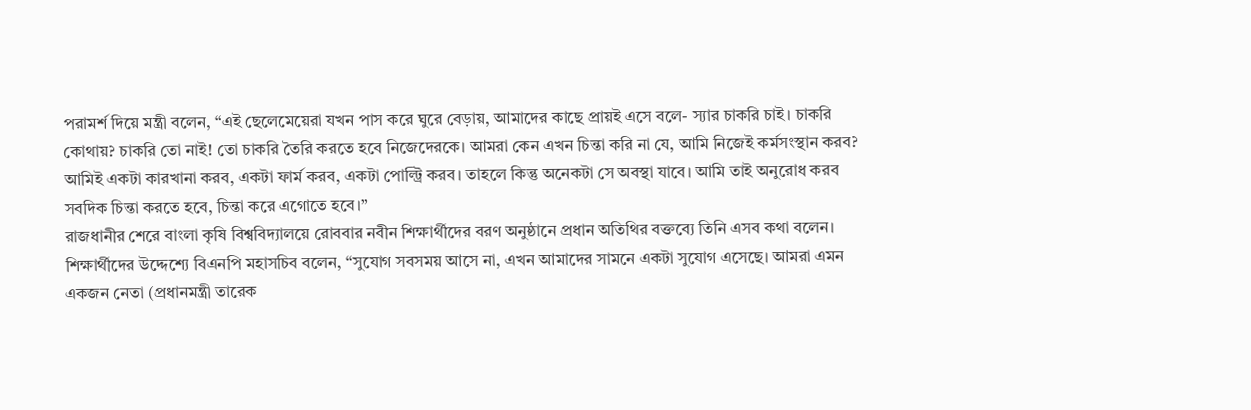পরামর্শ দিয়ে মন্ত্রী বলেন, “এই ছেলেমেয়েরা যখন পাস করে ঘুরে বেড়ায়, আমাদের কাছে প্রায়ই এসে বলে- স্যার চাকরি চাই। চাকরি কোথায়? চাকরি তো নাই! তো চাকরি তৈরি করতে হবে নিজেদেরকে। আমরা কেন এখন চিন্তা করি না যে, আমি নিজেই কর্মসংস্থান করব? আমিই একটা কারখানা করব, একটা ফার্ম করব, একটা পোল্ট্রি করব। তাহলে কিন্তু অনেকটা সে অবস্থা যাবে। আমি তাই অনুরোধ করব সবদিক চিন্তা করতে হবে, চিন্তা করে এগোতে হবে।”
রাজধানীর শেরে বাংলা কৃষি বিশ্ববিদ্যালয়ে রোববার নবীন শিক্ষার্থীদের বরণ অনুষ্ঠানে প্রধান অতিথির বক্তব্যে তিনি এসব কথা বলেন।
শিক্ষার্থীদের উদ্দেশ্যে বিএনপি মহাসচিব বলেন, “সুযোগ সবসময় আসে না, এখন আমাদের সামনে একটা সুযোগ এসেছে। আমরা এমন একজন নেতা (প্রধানমন্ত্রী তারেক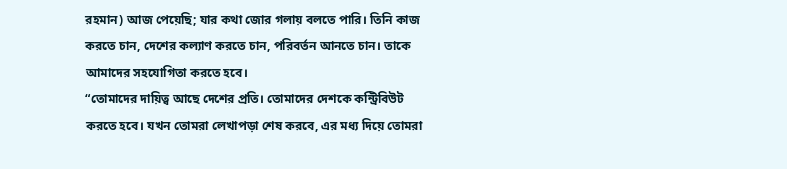রহমান) আজ পেয়েছি; যার কথা জোর গলায় বলতে পারি। তিনি কাজ করতে চান, দেশের কল্যাণ করতে চান, পরিবর্তন আনতে চান। তাকে আমাদের সহযোগিতা করতে হবে।
“তোমাদের দায়িত্ব আছে দেশের প্রতি। তোমাদের দেশকে কন্ট্রিবিউট করতে হবে। যখন তোমরা লেখাপড়া শেষ করবে, এর মধ্য দিয়ে তোমরা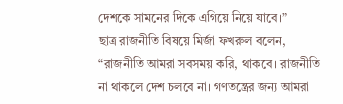দেশকে সামনের দিকে এগিয়ে নিয়ে যাবে।”
ছাত্র রাজনীতি বিষয়ে মির্জা ফখরুল বলেন, “রাজনীতি আমরা সবসময় করি, থাকবে। রাজনীতি না থাকলে দেশ চলবে না। গণতন্ত্রের জন্য আমরা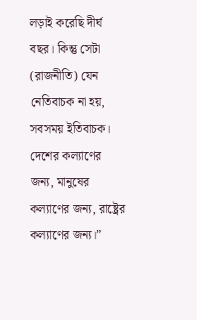লড়াই করেছি দীর্ঘ বছর। কিন্তু সেটা (রাজনীতি) যেন নেতিবাচক না হয়, সবসময় ইতিবাচক। দেশের কল্যাণের জন্য, মানুষের কল্যাণের জন্য, রাষ্ট্রের কল্যাণের জন্য।”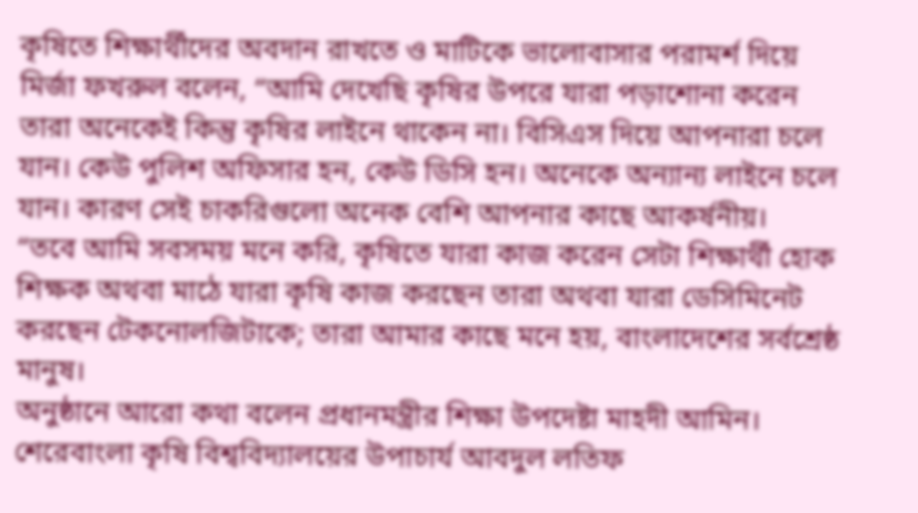কৃষিতে শিক্ষার্থীদের অবদান রাখতে ও মাটিকে ভালোবাসার পরামর্শ দিয়ে মির্জা ফখরুল বলেন, “আমি দেখেছি কৃষির উপরে যারা পড়াশোনা করেন তারা অনেকেই কিন্তু কৃষির লাইনে থাকেন না। বিসিএস দিয়ে আপনারা চলে যান। কেউ পুলিশ অফিসার হন, কেউ ডিসি হন। অনেকে অন্যান্য লাইনে চলে যান। কারণ সেই চাকরিগুলো অনেক বেশি আপনার কাছে আকর্ষনীয়।
“তবে আমি সবসময় মনে করি, কৃষিতে যারা কাজ করেন সেটা শিক্ষার্থী হোক শিক্ষক অথবা মাঠে যারা কৃষি কাজ করছেন তারা অথবা যারা ডেসিমিনেট করছেন টেকনোলজিটাকে; তারা আমার কাছে মনে হয়, বাংলাদেশের সর্বশ্রেষ্ঠ মানুষ।
অনুষ্ঠানে আরো কথা বলেন প্রধানমন্ত্রীর শিক্ষা উপদেষ্টা মাহদী আমিন। শেরেবাংলা কৃষি বিশ্ববিদ্যালয়ের উপাচার্য আবদুল লতিফ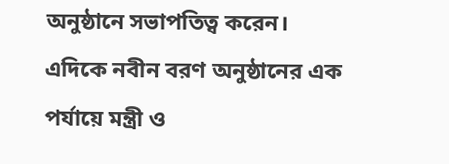অনুষ্ঠানে সভাপতিত্ব করেন।
এদিকে নবীন বরণ অনুষ্ঠানের এক পর্যায়ে মন্ত্রী ও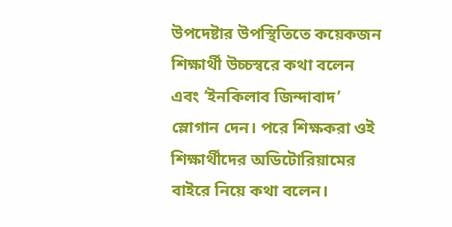উপদেষ্টার উপস্থিতিতে কয়েকজন শিক্ষার্থী উচ্চস্বরে কথা বলেন এবং ‘ইনকিলাব জিন্দাবাদ’ স্লোগান দেন। পরে শিক্ষকরা ওই শিক্ষার্থীদের অডিটোরিয়ামের বাইরে নিয়ে কথা বলেন।